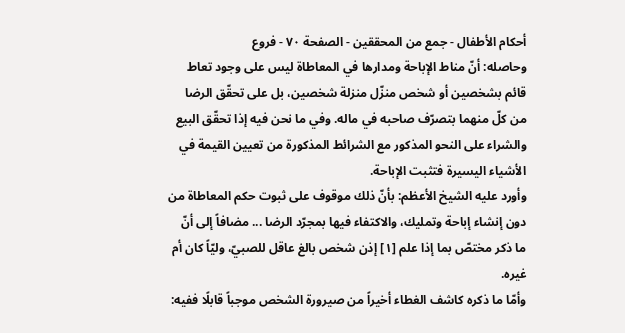أحكام الأطفال - جمع من المحققين - الصفحة ٧٠ - فروع
وحاصله: أنّ مناط الإباحة ومدارها في المعاطاة ليس على وجود تعاط قائم بشخصين أو شخص منزّل منزلة شخصين، بل على تحقّق الرضا من كلّ منهما بتصرّف صاحبه في ماله. وفي ما نحن فيه إذا تحقّق البيع والشراء على النحو المذكور مع الشرائط المذكورة من تعيين القيمة في الأشياء اليسيرة فتثبت الإباحة.
وأورد عليه الشيخ الأعظم: بأنّ ذلك موقوف على ثبوت حكم المعاطاة من دون إنشاء إباحة وتمليك، والاكتفاء فيها بمجرّد الرضا ... مضافاً إلى أنّ ما ذكر مختصّ بما إذا علم [١] إذن شخص بالغ عاقل للصبيّ، وليّاً كان أم غيره.
وأمّا ما ذكره كاشف الغطاء أخيراً من صيرورة الشخص موجباً قابلًا ففيه: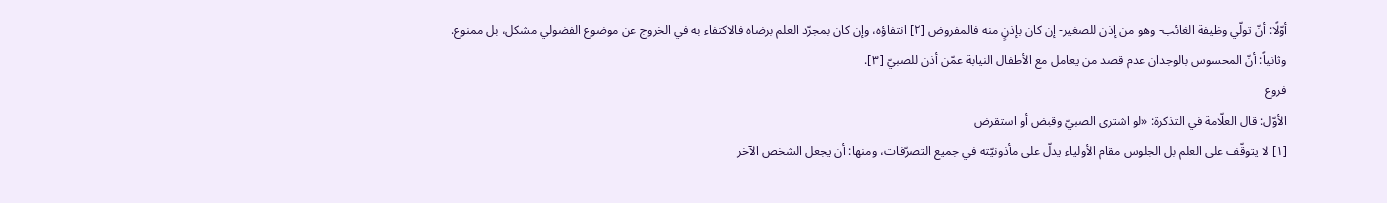أوّلًا: أنّ تولّي وظيفة الغائب- وهو من إذن للصغير- إن كان بإذنٍ منه فالمفروض [٢] انتفاؤه، وإن كان بمجرّد العلم برضاه فالاكتفاء به في الخروج عن موضوع الفضولي مشكل، بل ممنوع.
وثانياً: أنّ المحسوس بالوجدان عدم قصد من يعامل مع الأطفال النيابة عمّن أذن للصبيّ [٣].
فروع
الأوّل: قال العلّامة في التذكرة: «لو اشترى الصبيّ وقبض أو استقرض
[١] لا يتوقّف على العلم بل الجلوس مقام الأولياء يدلّ على مأذونيّته في جميع التصرّفات، ومنها: أن يجعل الشخص الآخر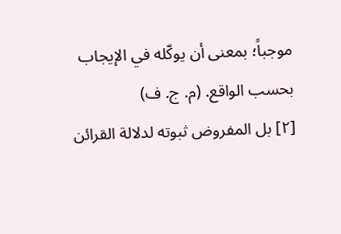موجباً؛ بمعنى أن يوكّله في الإيجاب بحسب الواقع. (م. ج. ف)
[٢] بل المفروض ثبوته لدلالة القرائن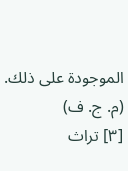الموجودة على ذلك. (م. ج. ف)
[٣] تراث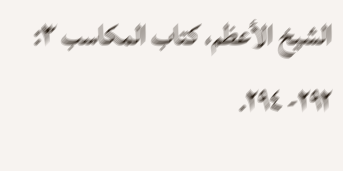الشيخ الأعظم، كتاب المكاسب ٣: ٢٩٢- ٢٩٤.